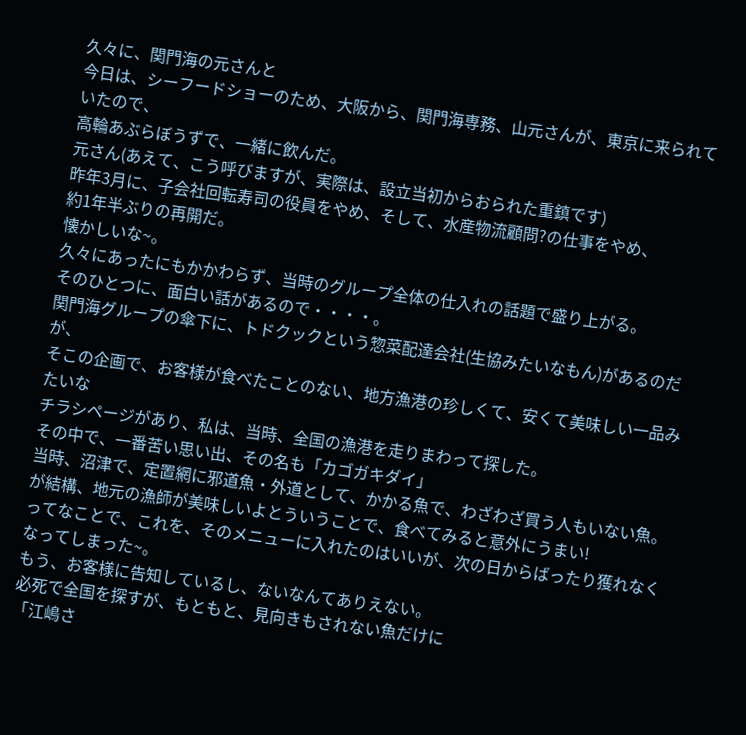久々に、関門海の元さんと
今日は、シーフードショーのため、大阪から、関門海専務、山元さんが、東京に来られていたので、
高輪あぶらぼうずで、一緒に飲んだ。
元さん(あえて、こう呼びますが、実際は、設立当初からおられた重鎮です)
昨年3月に、子会社回転寿司の役員をやめ、そして、水産物流顧問?の仕事をやめ、
約1年半ぶりの再開だ。
懐かしいな~。
久々にあったにもかかわらず、当時のグループ全体の仕入れの話題で盛り上がる。
そのひとつに、面白い話があるので・・・・。
関門海グループの傘下に、トドクックという惣菜配達会社(生協みたいなもん)があるのだが、
そこの企画で、お客様が食べたことのない、地方漁港の珍しくて、安くて美味しい一品みたいな
チラシページがあり、私は、当時、全国の漁港を走りまわって探した。
その中で、一番苦い思い出、その名も「カゴガキダイ」
当時、沼津で、定置網に邪道魚・外道として、かかる魚で、わざわざ買う人もいない魚。
が結構、地元の漁師が美味しいよとういうことで、食べてみると意外にうまい!
ってなことで、これを、そのメニューに入れたのはいいが、次の日からばったり獲れなくなってしまった~。
もう、お客様に告知しているし、ないなんてありえない。
必死で全国を探すが、もともと、見向きもされない魚だけに
「江嶋さ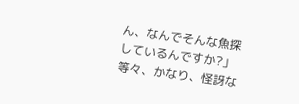ん、なんでそんな魚探しているんですか?」
等々、かなり、怪訝な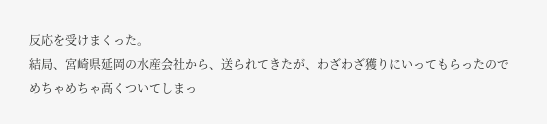反応を受けまくった。
結局、宮崎県延岡の水産会社から、送られてきたが、わざわざ獲りにいってもらったので
めちゃめちゃ高くついてしまっ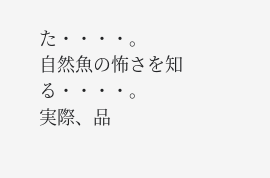た・・・・。
自然魚の怖さを知る・・・・。
実際、品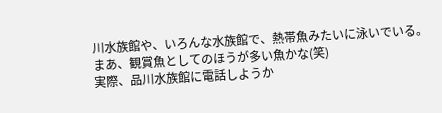川水族館や、いろんな水族館で、熱帯魚みたいに泳いでいる。
まあ、観賞魚としてのほうが多い魚かな(笑)
実際、品川水族館に電話しようか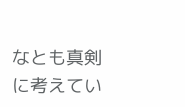なとも真剣に考えてい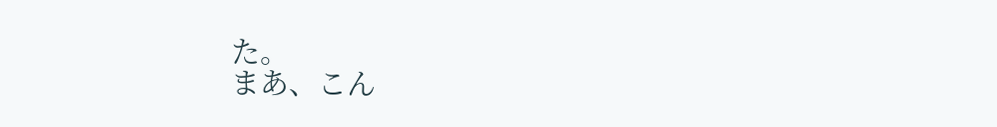た。
まあ、こん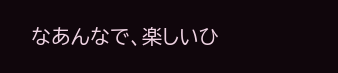なあんなで、楽しいひ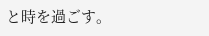と時を過ごす。